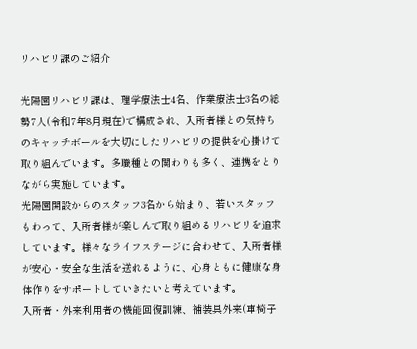リハビリ課のご紹介

光陽園リハビリ課は、理学療法士4名、作業療法士3名の総勢7人(令和7年8月現在)で構成され、入所者様との気持ちのキャッチボールを大切にしたリハビリの提供を心掛けて取り組んでいます。多職種との関わりも多く、連携をとりながら実施しています。
光陽園開設からのスタッフ3名から始まり、若いスタッフもわって、入所者様が楽しんで取り組めるリハビリを追求しています。様々なライフステージに合わせて、入所者様が安心・安全な生活を送れるように、心身ともに健康な身体作りをサポートしていきたいと考えています。
入所者・外来利用者の機能回復訓練、補装具外来(車椅子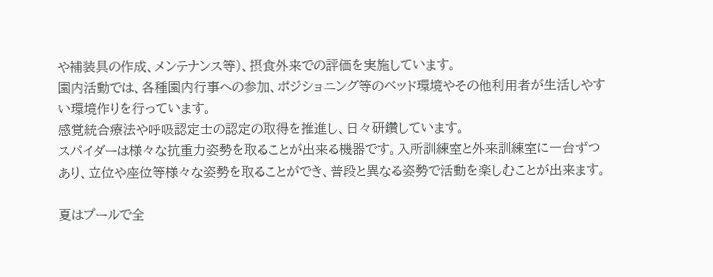や補装具の作成、メンテナンス等)、摂食外来での評価を実施しています。
園内活動では、各種園内行事への参加、ポジショニング等のベッド環境やその他利用者が生活しやすい環境作りを行っています。
感覚統合療法や呼吸認定士の認定の取得を推進し、日々研鑽しています。
スパイダーは様々な抗重力姿勢を取ることが出来る機器です。入所訓練室と外来訓練室に一台ずつあり、立位や座位等様々な姿勢を取ることができ、普段と異なる姿勢で活動を楽しむことが出来ます。

夏はプールで全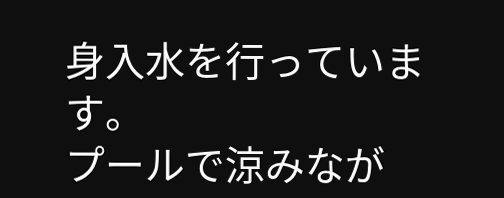身入水を行っています。
プールで涼みなが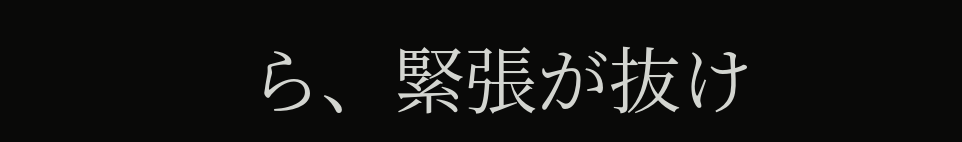ら、緊張が抜け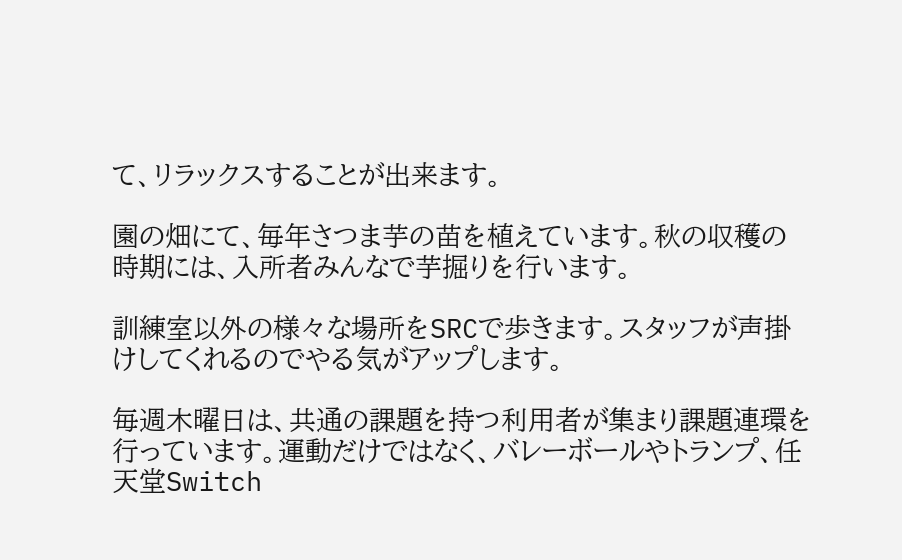て、リラックスすることが出来ます。

園の畑にて、毎年さつま芋の苗を植えています。秋の収穫の時期には、入所者みんなで芋掘りを行います。

訓練室以外の様々な場所をSRCで歩きます。スタッフが声掛けしてくれるのでやる気がアップします。

毎週木曜日は、共通の課題を持つ利用者が集まり課題連環を行っています。運動だけではなく、バレーボールやトランプ、任天堂Switch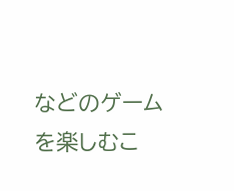などのゲームを楽しむこ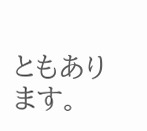ともあります。